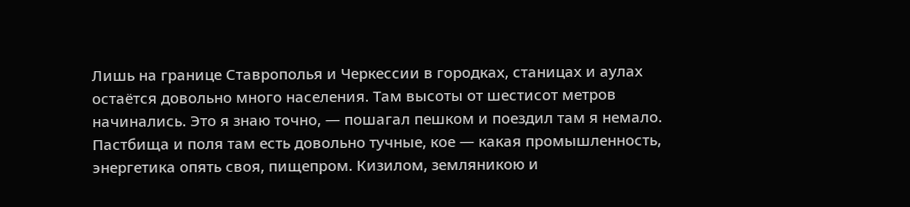Лишь на границе Ставрополья и Черкессии в городках, станицах и аулах остаётся довольно много населения. Там высоты от шестисот метров начинались. Это я знаю точно, — пошагал пешком и поездил там я немало. Пастбища и поля там есть довольно тучные, кое — какая промышленность, энергетика опять своя, пищепром. Кизилом, земляникою и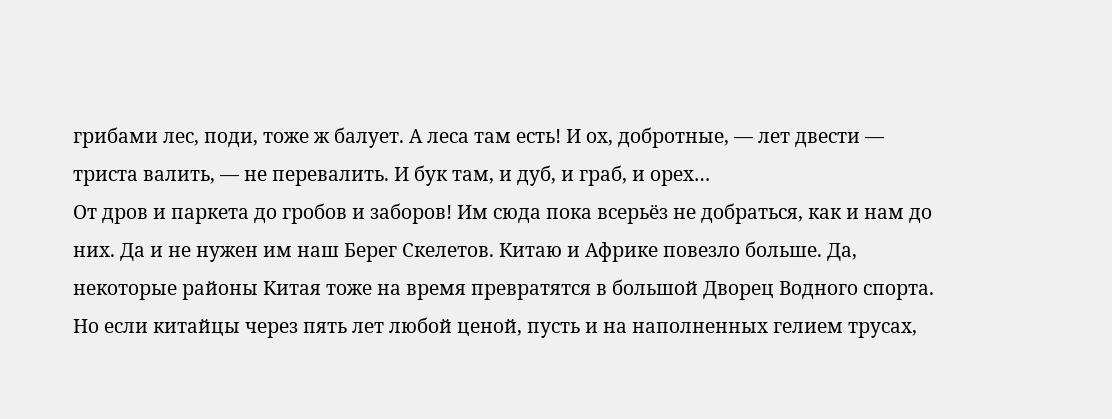грибами лес, поди, тоже ж балует. А леса там есть! И ох, добротные, — лет двести — триста валить, — не перевалить. И бук там, и дуб, и граб, и орех…
От дров и паркета до гробов и заборов! Им сюда пока всерьёз не добраться, как и нам до них. Да и не нужен им наш Берег Скелетов. Китаю и Африке повезло больше. Да, некоторые районы Китая тоже на время превратятся в большой Дворец Водного спорта. Но если китайцы через пять лет любой ценой, пусть и на наполненных гелием трусах,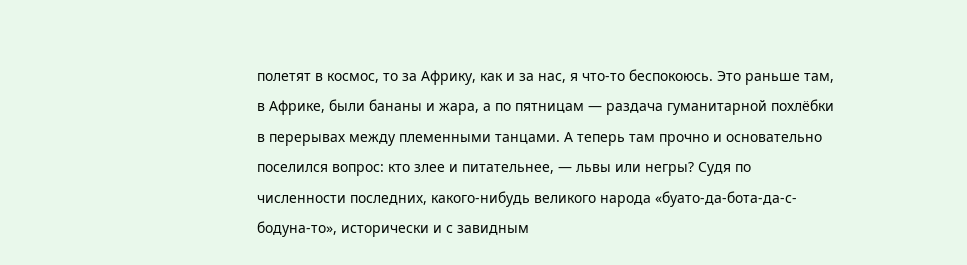полетят в космос, то за Африку, как и за нас, я что-то беспокоюсь. Это раньше там, в Африке, были бананы и жара, а по пятницам — раздача гуманитарной похлёбки в перерывах между племенными танцами. А теперь там прочно и основательно поселился вопрос: кто злее и питательнее, — львы или негры? Судя по численности последних, какого-нибудь великого народа «буато-да-бота-да-с-бодуна-то», исторически и с завидным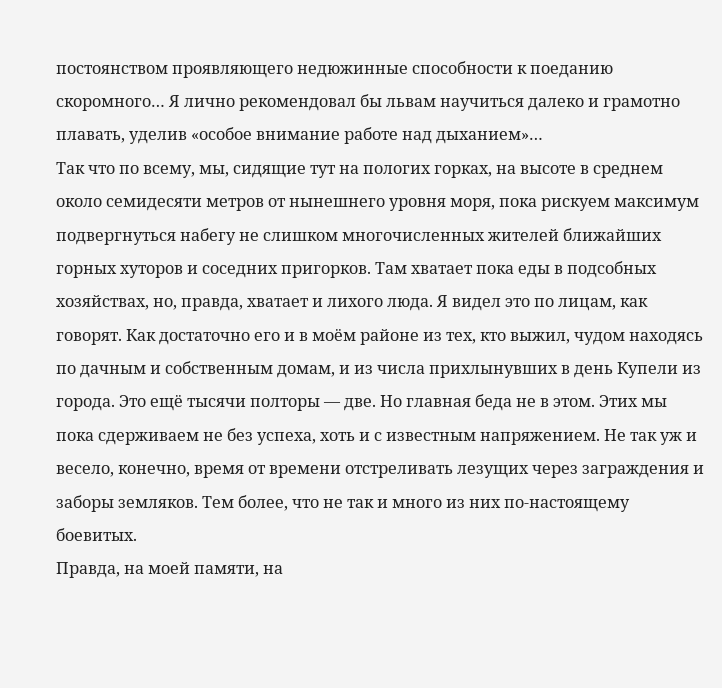постоянством проявляющего недюжинные способности к поеданию скоромного… Я лично рекомендовал бы львам научиться далеко и грамотно плавать, уделив «особое внимание работе над дыханием»…
Так что по всему, мы, сидящие тут на пологих горках, на высоте в среднем около семидесяти метров от нынешнего уровня моря, пока рискуем максимум подвергнуться набегу не слишком многочисленных жителей ближайших горных хуторов и соседних пригорков. Там хватает пока еды в подсобных хозяйствах, но, правда, хватает и лихого люда. Я видел это по лицам, как говорят. Как достаточно его и в моём районе из тех, кто выжил, чудом находясь по дачным и собственным домам, и из числа прихлынувших в день Купели из города. Это ещё тысячи полторы — две. Но главная беда не в этом. Этих мы пока сдерживаем не без успеха, хоть и с известным напряжением. Не так уж и весело, конечно, время от времени отстреливать лезущих через заграждения и заборы земляков. Тем более, что не так и много из них по-настоящему боевитых.
Правда, на моей памяти, на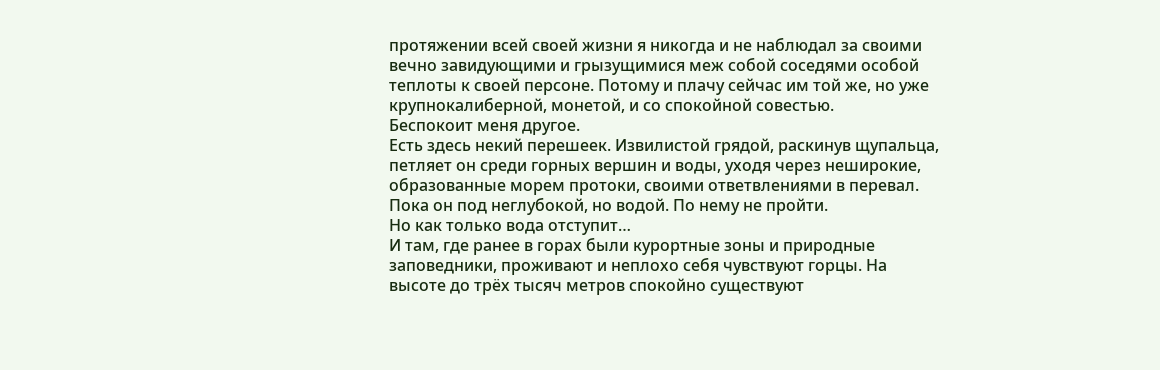протяжении всей своей жизни я никогда и не наблюдал за своими вечно завидующими и грызущимися меж собой соседями особой теплоты к своей персоне. Потому и плачу сейчас им той же, но уже крупнокалиберной, монетой, и со спокойной совестью.
Беспокоит меня другое.
Есть здесь некий перешеек. Извилистой грядой, раскинув щупальца, петляет он среди горных вершин и воды, уходя через неширокие, образованные морем протоки, своими ответвлениями в перевал. Пока он под неглубокой, но водой. По нему не пройти.
Но как только вода отступит…
И там, где ранее в горах были курортные зоны и природные заповедники, проживают и неплохо себя чувствуют горцы. На высоте до трёх тысяч метров спокойно существуют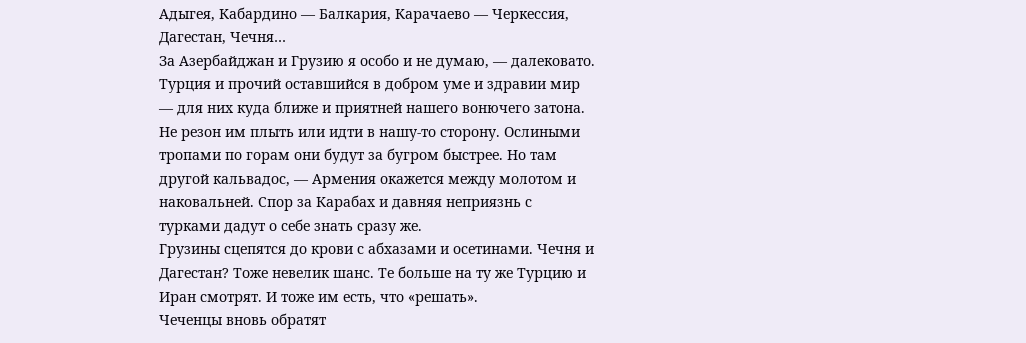Адыгея, Кабардино — Балкария, Карачаево — Черкессия, Дагестан, Чечня…
За Азербайджан и Грузию я особо и не думаю, — далековато. Турция и прочий оставшийся в добром уме и здравии мир — для них куда ближе и приятней нашего вонючего затона. Не резон им плыть или идти в нашу-то сторону. Ослиными тропами по горам они будут за бугром быстрее. Но там другой кальвадос, — Армения окажется между молотом и наковальней. Спор за Карабах и давняя неприязнь с турками дадут о себе знать сразу же.
Грузины сцепятся до крови с абхазами и осетинами. Чечня и Дагестан? Тоже невелик шанс. Те больше на ту же Турцию и Иран смотрят. И тоже им есть, что «решать».
Чеченцы вновь обратят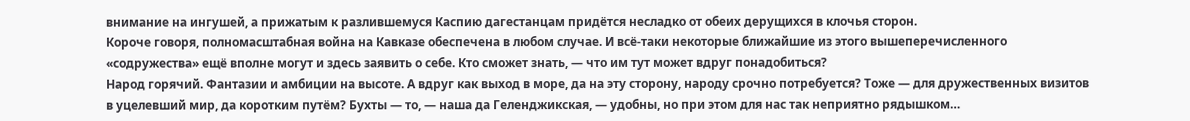внимание на ингушей, а прижатым к разлившемуся Каспию дагестанцам придётся несладко от обеих дерущихся в клочья сторон.
Короче говоря, полномасштабная война на Кавказе обеспечена в любом случае. И всё-таки некоторые ближайшие из этого вышеперечисленного «содружества» ещё вполне могут и здесь заявить о себе. Кто сможет знать, — что им тут может вдруг понадобиться?
Народ горячий. Фантазии и амбиции на высоте. А вдруг как выход в море, да на эту сторону, народу срочно потребуется? Тоже — для дружественных визитов в уцелевший мир, да коротким путём? Бухты — то, — наша да Геленджикская, — удобны, но при этом для нас так неприятно рядышком…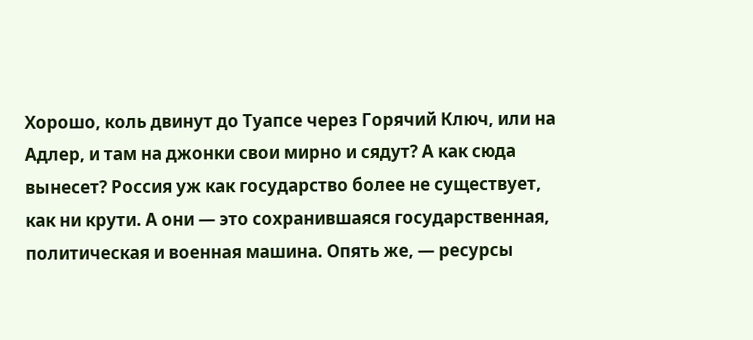Хорошо, коль двинут до Туапсе через Горячий Ключ, или на Адлер, и там на джонки свои мирно и сядут? А как сюда вынесет? Россия уж как государство более не существует, как ни крути. А они — это сохранившаяся государственная, политическая и военная машина. Опять же, — ресурсы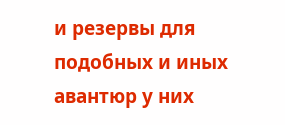и резервы для подобных и иных авантюр у них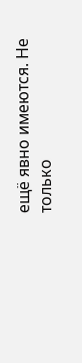ещё явно имеются. Не только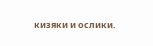кизяки и ослики.